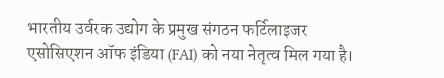भारतीय उर्वरक उद्योग के प्रमुख संगठन फर्टिलाइजर एसोसिएशन ऑफ इंडिया (FAI) को नया नेतृत्व मिल गया है।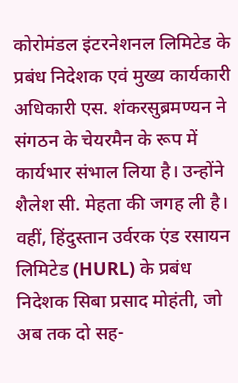कोरोमंडल इंटरनेशनल लिमिटेड के प्रबंध निदेशक एवं मुख्य कार्यकारी अधिकारी एस. शंकरसुब्रमण्यन ने संगठन के चेयरमैन के रूप में कार्यभार संभाल लिया है। उन्होंने शैलेश सी. मेहता की जगह ली है। वहीं, हिंदुस्तान उर्वरक एंड रसायन लिमिटेड (HURL) के प्रबंध निदेशक सिबा प्रसाद मोहंती, जो अब तक दो सह-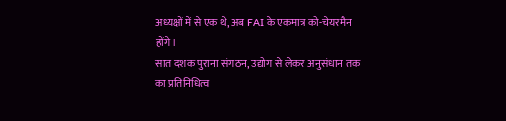अध्यक्षों में से एक थे, अब FAI के एकमात्र को-चेयरमैन होंगे।
सात दशक पुराना संगठन, उद्योग से लेकर अनुसंधान तक का प्रतिनिधित्व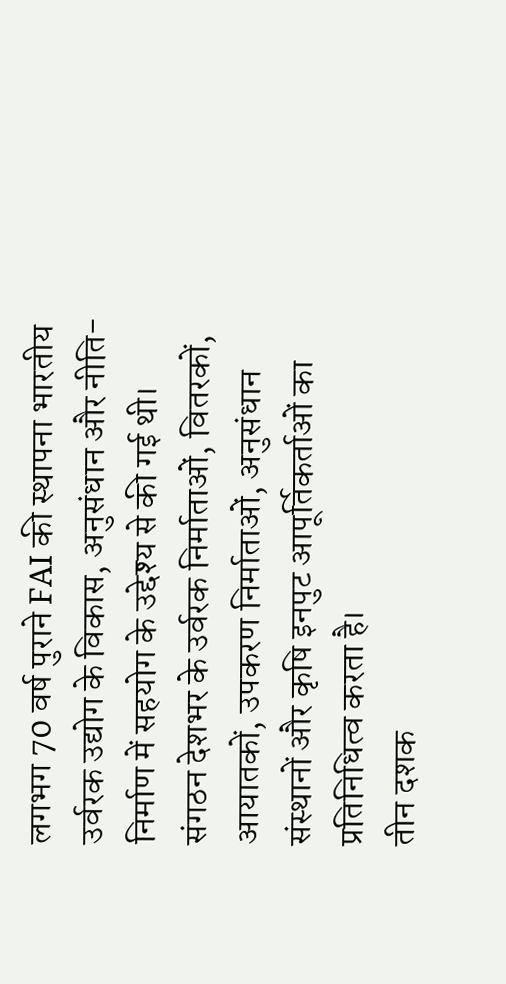लगभग 70 वर्ष पुराने FAI की स्थापना भारतीय उर्वरक उद्योग के विकास, अनुसंधान और नीति-निर्माण में सहयोग के उद्देश्य से की गई थी। संगठन देशभर के उर्वरक निर्माताओं, वितरकों, आयातकों, उपकरण निर्माताओं, अनुसंधान संस्थानों और कृषि इनपुट आपूर्तिकर्ताओं का प्रतिनिधित्व करता है।
तीन दशक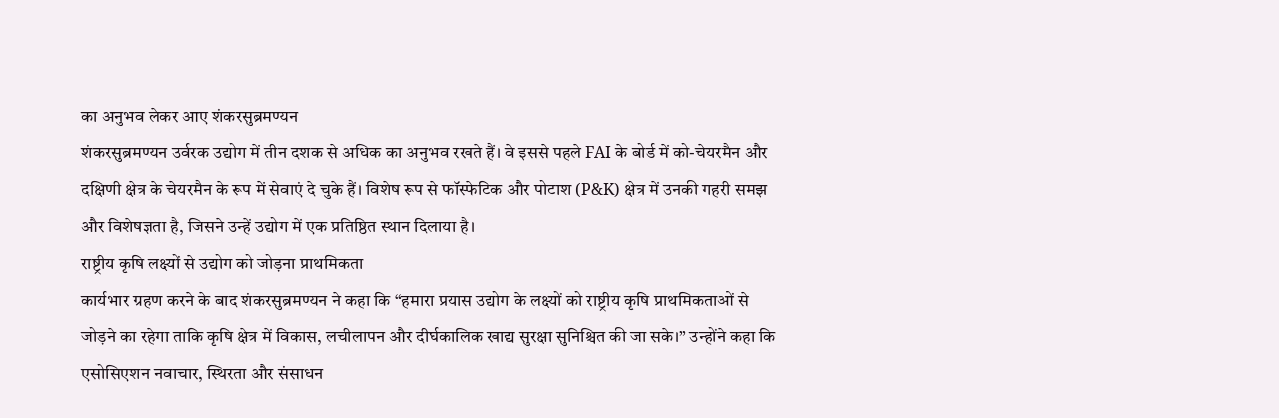का अनुभव लेकर आए शंकरसुब्रमण्यन
शंकरसुब्रमण्यन उर्वरक उद्योग में तीन दशक से अधिक का अनुभव रखते हैं। वे इससे पहले FAI के बोर्ड में को-चेयरमैन और दक्षिणी क्षेत्र के चेयरमैन के रूप में सेवाएं दे चुके हैं। विशेष रूप से फॉस्फेटिक और पोटाश (P&K) क्षेत्र में उनकी गहरी समझ और विशेषज्ञता है, जिसने उन्हें उद्योग में एक प्रतिष्ठित स्थान दिलाया है।
राष्ट्रीय कृषि लक्ष्यों से उद्योग को जोड़ना प्राथमिकता
कार्यभार ग्रहण करने के बाद शंकरसुब्रमण्यन ने कहा कि “हमारा प्रयास उद्योग के लक्ष्यों को राष्ट्रीय कृषि प्राथमिकताओं से जोड़ने का रहेगा ताकि कृषि क्षेत्र में विकास, लचीलापन और दीर्घकालिक खाद्य सुरक्षा सुनिश्चित की जा सके।” उन्होंने कहा कि एसोसिएशन नवाचार, स्थिरता और संसाधन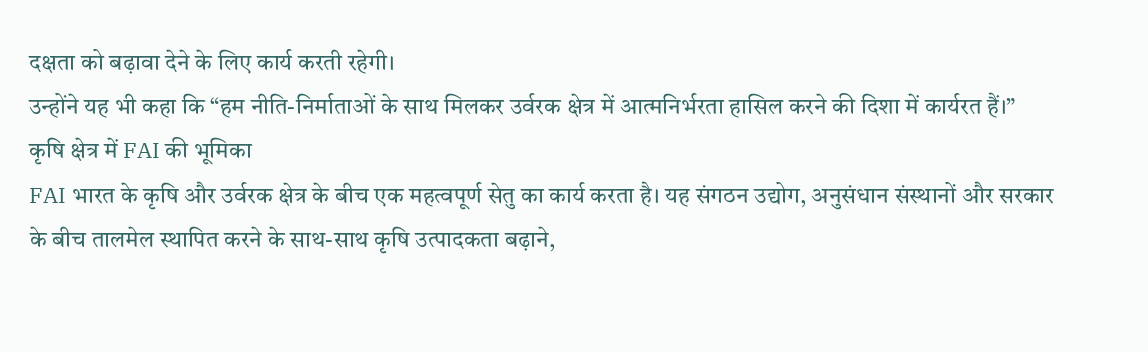दक्षता को बढ़ावा देने के लिए कार्य करती रहेगी।
उन्होंने यह भी कहा कि “हम नीति-निर्माताओं के साथ मिलकर उर्वरक क्षेत्र में आत्मनिर्भरता हासिल करने की दिशा में कार्यरत हैं।”
कृषि क्षेत्र में FAI की भूमिका
FAI भारत के कृषि और उर्वरक क्षेत्र के बीच एक महत्वपूर्ण सेतु का कार्य करता है। यह संगठन उद्योग, अनुसंधान संस्थानों और सरकार के बीच तालमेल स्थापित करने के साथ-साथ कृषि उत्पादकता बढ़ाने,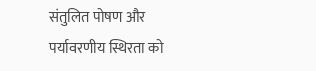संतुलित पोषण और पर्यावरणीय स्थिरता को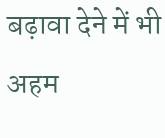बढ़ावा देने में भी अहम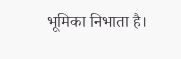भूमिका निभाता है।